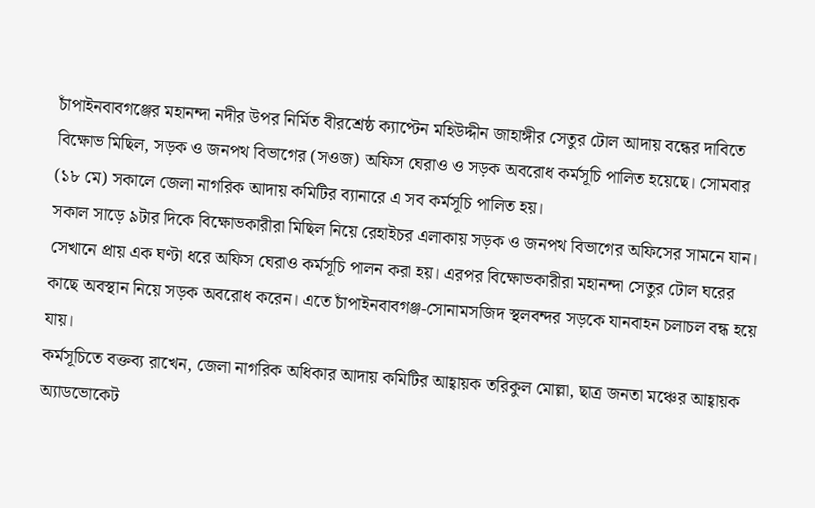চাঁপাইনবাবগঞ্জের মহানন্দা নদীর উপর নির্মিত বীরশ্রেষ্ঠ ক্যাপ্টেন মহিউদ্দীন জাহাঙ্গীর সেতুর টোল আদায় বন্ধের দাবিতে বিক্ষোভ মিছিল, সড়ক ও জনপথ বিভাগের (সওজ) অফিস ঘেরাও ও সড়ক অবরোধ কর্মসূচি পালিত হয়েছে। সোমবার (১৮ মে) সকালে জেলা নাগরিক আদায় কমিটির ব্যানারে এ সব কর্মসূচি পালিত হয়।
সকাল সাড়ে ৯টার দিকে বিক্ষোভকারীরা মিছিল নিয়ে রেহাইচর এলাকায় সড়ক ও জনপথ বিভাগের অফিসের সামনে যান। সেখানে প্রায় এক ঘণ্টা ধরে অফিস ঘেরাও কর্মসূচি পালন করা হয়। এরপর বিক্ষোভকারীরা মহানন্দা সেতুর টোল ঘরের কাছে অবস্থান নিয়ে সড়ক অবরোধ করেন। এতে চাঁপাইনবাবগঞ্জ-সোনামসজিদ স্থলবন্দর সড়কে যানবাহন চলাচল বন্ধ হয়ে যায়।
কর্মসূচিতে বক্তব্য রাখেন, জেলা নাগরিক অধিকার আদায় কমিটির আহ্বায়ক তরিকুল মোল্লা, ছাত্র জনতা মঞ্চের আহ্বায়ক অ্যাডভোকেট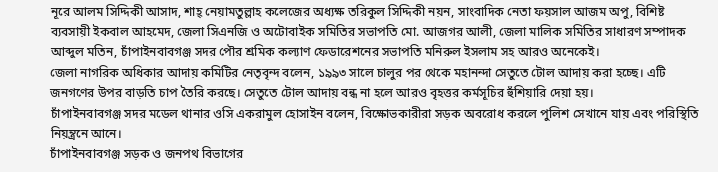নূরে আলম সিদ্দিকী আসাদ, শাহ্ নেয়ামতুল্লাহ কলেজের অধ্যক্ষ তরিকুল সিদ্দিকী নয়ন, সাংবাদিক নেতা ফয়সাল আজম অপু, বিশিষ্ট ব্যবসায়ী ইকবাল আহমেদ, জেলা সিএনজি ও অটোবাইক সমিতির সভাপতি মো. আজগর আলী, জেলা মালিক সমিতির সাধারণ সম্পাদক আব্দুল মতিন, চাঁপাইনবাবগঞ্জ সদর পৌর শ্রমিক কল্যাণ ফেডারেশনের সভাপতি মনিরুল ইসলাম সহ আরও অনেকেই।
জেলা নাগরিক অধিকার আদায় কমিটির নেতৃবৃন্দ বলেন, ১৯৯৩ সালে চালুর পর থেকে মহানন্দা সেতুতে টোল আদায় করা হচ্ছে। এটি জনগণের উপর বাড়তি চাপ তৈরি করছে। সেতুতে টোল আদায় বন্ধ না হলে আরও বৃহত্তর কর্মসূচির হুঁশিয়ারি দেয়া হয়।
চাঁপাইনবাবগঞ্জ সদর মডেল থানার ওসি একরামুল হোসাইন বলেন, বিক্ষোভকারীরা সড়ক অবরোধ করলে পুলিশ সেখানে যায় এবং পরিস্থিতি নিয়ন্ত্রনে আনে।
চাঁপাইনবাবগঞ্জ সড়ক ও জনপথ বিভাগের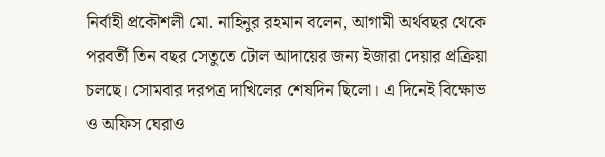নির্বাহী প্রকৌশলী মো. নাহিনুর রহমান বলেন, আগামী অর্থবছর থেকে পরবর্তী তিন বছর সেতুতে টোল আদায়ের জন্য ইজারা দেয়ার প্রক্রিয়া চলছে। সোমবার দরপত্র দাখিলের শেষদিন ছিলো। এ দিনেই বিক্ষোভ ও অফিস ঘেরাও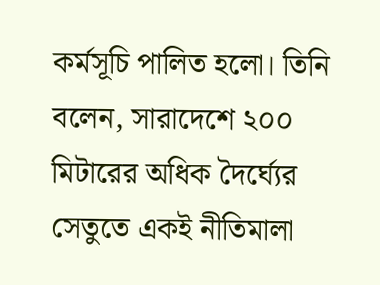কর্মসূচি পালিত হলো। তিনি বলেন, সারাদেশে ২০০ মিটারের অধিক দৈর্ঘ্যের সেতুতে একই নীতিমালা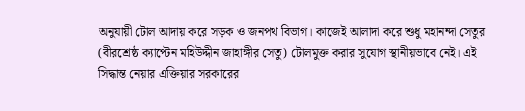অনুযায়ী টোল আদায় করে সড়ক ও জনপথ বিভাগ। কাজেই আলাদা করে শুধু মহানন্দা সেতুর (বীরশ্রেষ্ঠ ক্যাপ্টেন মহিউদ্দীন জাহাঙ্গীর সেতু) টোলমুক্ত করার সুযোগ স্থানীয়ভাবে নেই। এই সিদ্ধান্ত নেয়ার এক্তিয়ার সরকারের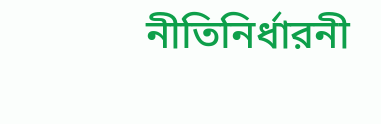নীতিনির্ধারনী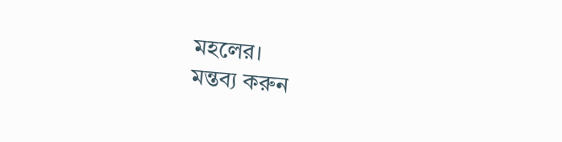মহলের।
মন্তব্য করুন